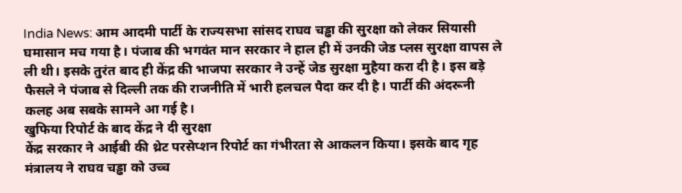India News: आम आदमी पार्टी के राज्यसभा सांसद राघव चड्ढा की सुरक्षा को लेकर सियासी घमासान मच गया है। पंजाब की भगवंत मान सरकार ने हाल ही में उनकी जेड प्लस सुरक्षा वापस ले ली थी। इसके तुरंत बाद ही केंद्र की भाजपा सरकार ने उन्हें जेड सुरक्षा मुहैया करा दी है। इस बड़े फैसले ने पंजाब से दिल्ली तक की राजनीति में भारी हलचल पैदा कर दी है। पार्टी की अंदरूनी कलह अब सबके सामने आ गई है।
खुफिया रिपोर्ट के बाद केंद्र ने दी सुरक्षा
केंद्र सरकार ने आईबी की थ्रेट परसेप्शन रिपोर्ट का गंभीरता से आकलन किया। इसके बाद गृह मंत्रालय ने राघव चड्ढा को उच्च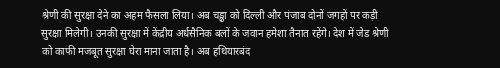श्रेणी की सुरक्षा देने का अहम फैसला लिया। अब चड्ढा को दिल्ली और पंजाब दोनों जगहों पर कड़ी सुरक्षा मिलेगी। उनकी सुरक्षा में केंद्रीय अर्धसैनिक बलों के जवान हमेशा तैनात रहेंगे। देश में जेड श्रेणी को काफी मजबूत सुरक्षा घेरा माना जाता है। अब हथियारबंद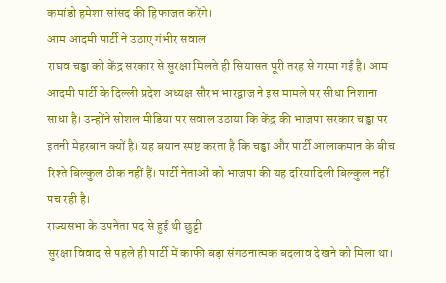कमांडो हमेशा सांसद की हिफाजत करेंगे।
आम आदमी पार्टी ने उठाए गंभीर सवाल
राघव चड्ढा को केंद्र सरकार से सुरक्षा मिलते ही सियासत पूरी तरह से गरमा गई है। आम आदमी पार्टी के दिल्ली प्रदेश अध्यक्ष सौरभ भारद्वाज ने इस मामले पर सीधा निशाना साधा है। उन्होंने सोशल मीडिया पर सवाल उठाया कि केंद्र की भाजपा सरकार चड्ढा पर इतनी मेहरबान क्यों है। यह बयान स्पष्ट करता है कि चड्ढा और पार्टी आलाकमान के बीच रिश्ते बिल्कुल ठीक नहीं हैं। पार्टी नेताओं को भाजपा की यह दरियादिली बिल्कुल नहीं पच रही है।
राज्यसभा के उपनेता पद से हुई थी छुट्टी
सुरक्षा विवाद से पहले ही पार्टी में काफी बड़ा संगठनात्मक बदलाव देखने को मिला था।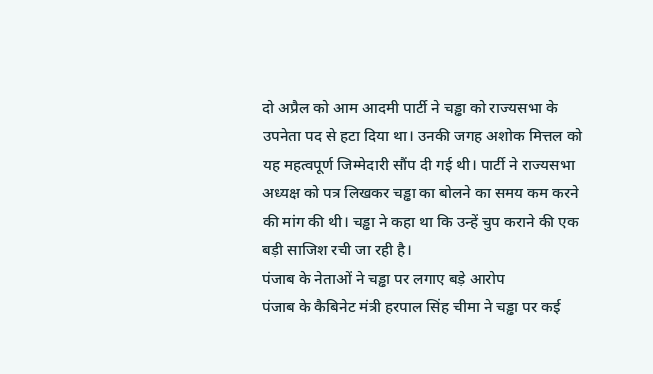दो अप्रैल को आम आदमी पार्टी ने चड्ढा को राज्यसभा के उपनेता पद से हटा दिया था। उनकी जगह अशोक मित्तल को यह महत्वपूर्ण जिम्मेदारी सौंप दी गई थी। पार्टी ने राज्यसभा अध्यक्ष को पत्र लिखकर चड्ढा का बोलने का समय कम करने की मांग की थी। चड्ढा ने कहा था कि उन्हें चुप कराने की एक बड़ी साजिश रची जा रही है।
पंजाब के नेताओं ने चड्ढा पर लगाए बड़े आरोप
पंजाब के कैबिनेट मंत्री हरपाल सिंह चीमा ने चड्ढा पर कई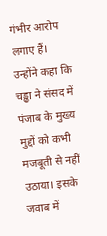गंभीर आरोप लगाए हैं। उन्होंने कहा कि चड्ढा ने संसद में पंजाब के मुख्य मुद्दों को कभी मजबूती से नहीं उठाया। इसके जवाब में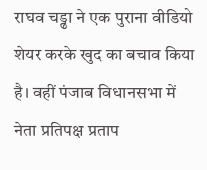राघव चड्ढा ने एक पुराना वीडियो शेयर करके खुद का बचाव किया है। वहीं पंजाब विधानसभा में नेता प्रतिपक्ष प्रताप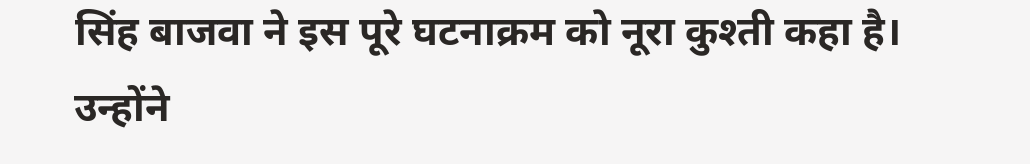सिंह बाजवा ने इस पूरे घटनाक्रम को नूरा कुश्ती कहा है। उन्होंने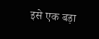इसे एक बड़ा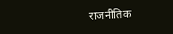राजनीतिक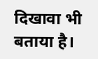दिखावा भी बताया है।